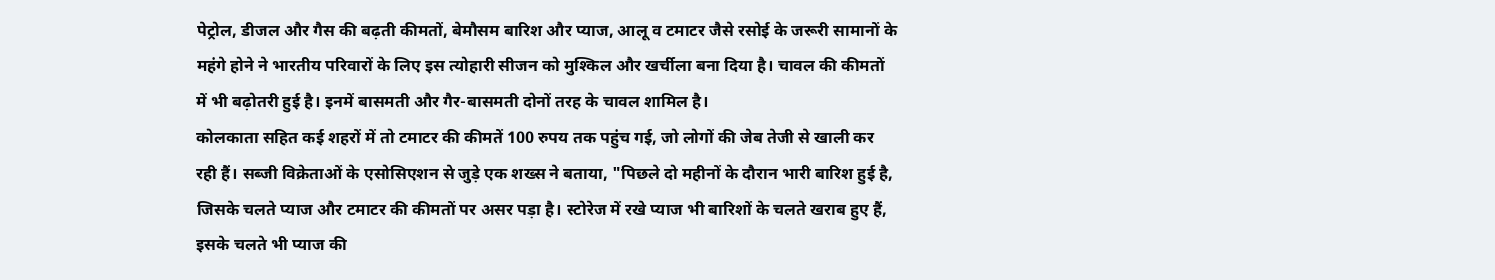पेट्रोल, डीजल और गैस की बढ़ती कीमतों, बेमौसम बारिश और प्याज, आलू व टमाटर जैसे रसोई के जरूरी सामानों के महंगे होने ने भारतीय परिवारों के लिए इस त्योहारी सीजन को मुश्किल और खर्चीला बना दिया है। चावल की कीमतों में भी बढ़ोतरी हुई है। इनमें बासमती और गैर-बासमती दोनों तरह के चावल शामिल है।
कोलकाता सहित कई शहरों में तो टमाटर की कीमतें 100 रुपय तक पहुंच गई, जो लोगों की जेब तेजी से खाली कर रही हैं। सब्जी विक्रेताओं के एसोसिएशन से जुड़े एक शख्स ने बताया, "पिछले दो महीनों के दौरान भारी बारिश हुई है, जिसके चलते प्याज और टमाटर की कीमतों पर असर पड़ा है। स्टोरेज में रखे प्याज भी बारिशों के चलते खराब हुए हैं, इसके चलते भी प्याज की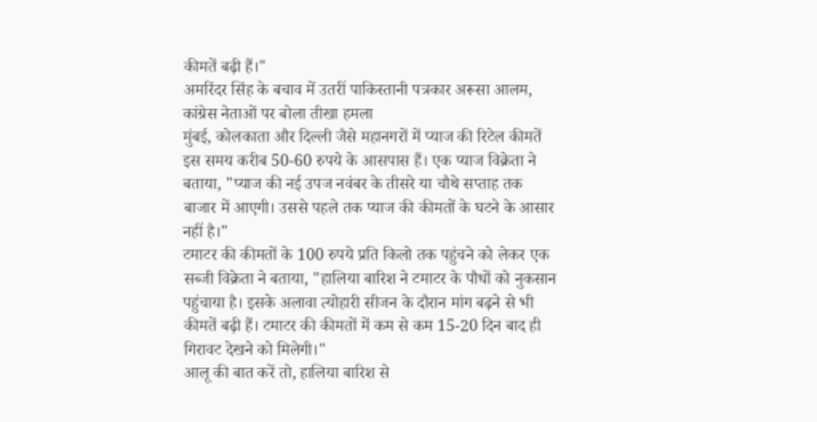कीमतें बढ़ी हैं।"
अमरिंदर सिंह के बचाव में उतरीं पाकिस्तानी पत्रकार अरूसा आलम, कांग्रेस नेताओं पर बोला तीखा हमला
मुंबई, कोलकाता और दिल्ली जैसे महानगरों में प्याज की रिटेल कीमतें इस समय करीब 50-60 रुपये के आसपास हैं। एक प्याज विक्रेता ने बताया, "प्याज की नई उपज नवंबर के तीसरे या चौथे सप्ताह तक बाजार में आएगी। उससे पहले तक प्याज की कीमतों के घटने के आसार नहीं है।"
टमाटर की कीमतों के 100 रुपये प्रति किलो तक पहुंचने को लेकर एक सब्जी विक्रेता ने बताया, "हालिया बारिश ने टमाटर के पौधों को नुकसान पहुंचाया है। इसके अलावा त्योहारी सीजन के दौरान मांग बढ़ने से भी कीमतें बढ़ी हैं। टमाटर की कीमतों में कम से कम 15-20 दिन बाद ही गिरावट देखने को मिलेगी।"
आलू की बात करें तो, हालिया बारिश से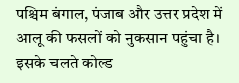पश्चिम बंगाल, पंजाब और उत्तर प्रदेश में आलू की फसलों को नुकसान पहुंचा है। इसके चलते कोल्ड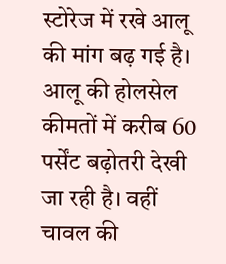स्टोरेज में रखे आलू की मांग बढ़ गई है। आलू की होलसेल कीमतों में करीब 60 पर्सेंट बढ़ोतरी देखी जा रही है। वहीं चावल की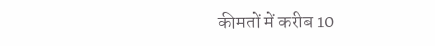कीमतों में करीब 10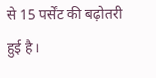से 15 पर्सेंट की बढ़ोतरी हुई है।